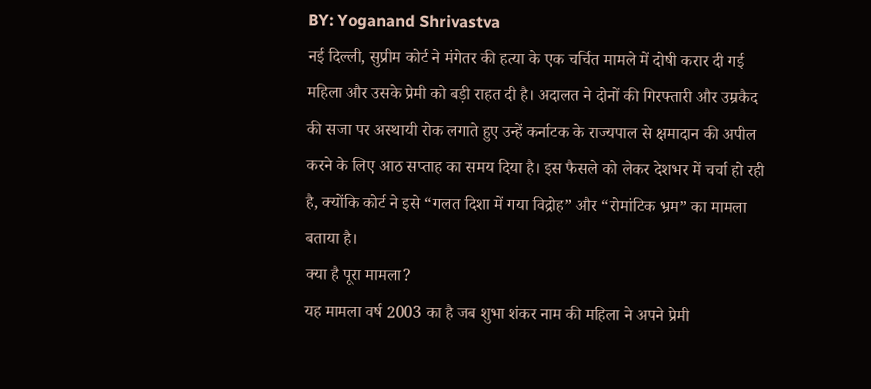BY: Yoganand Shrivastva
नई दिल्ली, सुप्रीम कोर्ट ने मंगेतर की हत्या के एक चर्चित मामले में दोषी करार दी गई महिला और उसके प्रेमी को बड़ी राहत दी है। अदालत ने दोनों की गिरफ्तारी और उम्रकैद की सजा पर अस्थायी रोक लगाते हुए उन्हें कर्नाटक के राज्यपाल से क्षमादान की अपील करने के लिए आठ सप्ताह का समय दिया है। इस फैसले को लेकर देशभर में चर्चा हो रही है, क्योंकि कोर्ट ने इसे “गलत दिशा में गया विद्रोह” और “रोमांटिक भ्रम” का मामला बताया है।
क्या है पूरा मामला?
यह मामला वर्ष 2003 का है जब शुभा शंकर नाम की महिला ने अपने प्रेमी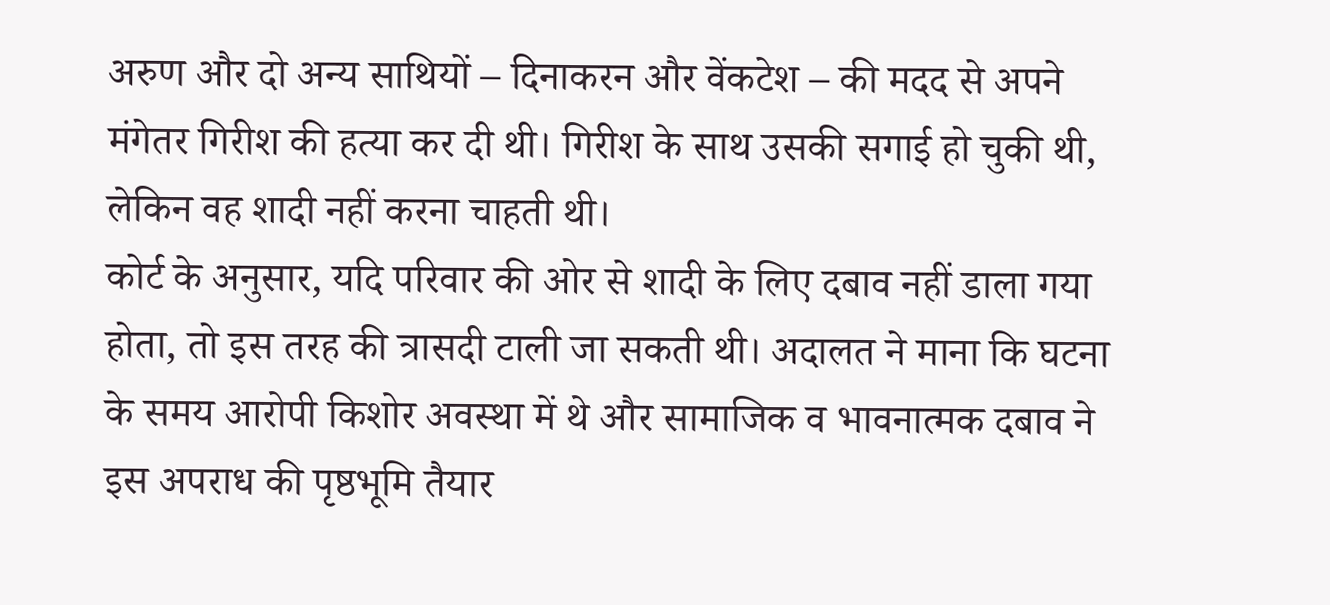अरुण और दो अन्य साथियों – दिनाकरन और वेंकटेश – की मदद से अपने मंगेतर गिरीश की हत्या कर दी थी। गिरीश के साथ उसकी सगाई हो चुकी थी, लेकिन वह शादी नहीं करना चाहती थी।
कोर्ट के अनुसार, यदि परिवार की ओर से शादी के लिए दबाव नहीं डाला गया होता, तो इस तरह की त्रासदी टाली जा सकती थी। अदालत ने माना कि घटना के समय आरोपी किशोर अवस्था में थे और सामाजिक व भावनात्मक दबाव ने इस अपराध की पृष्ठभूमि तैयार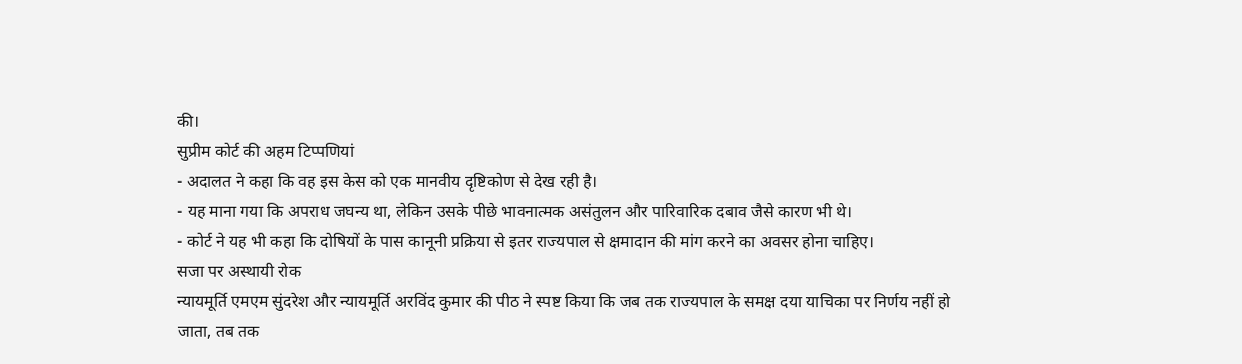की।
सुप्रीम कोर्ट की अहम टिप्पणियां
- अदालत ने कहा कि वह इस केस को एक मानवीय दृष्टिकोण से देख रही है।
- यह माना गया कि अपराध जघन्य था, लेकिन उसके पीछे भावनात्मक असंतुलन और पारिवारिक दबाव जैसे कारण भी थे।
- कोर्ट ने यह भी कहा कि दोषियों के पास कानूनी प्रक्रिया से इतर राज्यपाल से क्षमादान की मांग करने का अवसर होना चाहिए।
सजा पर अस्थायी रोक
न्यायमूर्ति एमएम सुंदरेश और न्यायमूर्ति अरविंद कुमार की पीठ ने स्पष्ट किया कि जब तक राज्यपाल के समक्ष दया याचिका पर निर्णय नहीं हो जाता, तब तक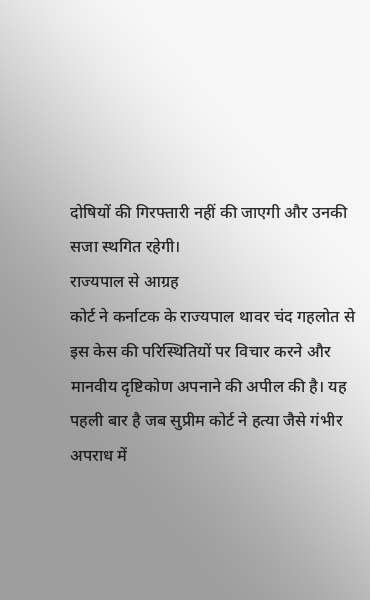दोषियों की गिरफ्तारी नहीं की जाएगी और उनकी सजा स्थगित रहेगी।
राज्यपाल से आग्रह
कोर्ट ने कर्नाटक के राज्यपाल थावर चंद गहलोत से इस केस की परिस्थितियों पर विचार करने और मानवीय दृष्टिकोण अपनाने की अपील की है। यह पहली बार है जब सुप्रीम कोर्ट ने हत्या जैसे गंभीर अपराध में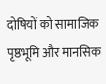दोषियों को सामाजिक पृष्ठभूमि और मानसिक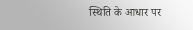स्थिति के आधार पर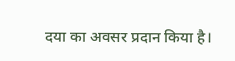दया का अवसर प्रदान किया है।